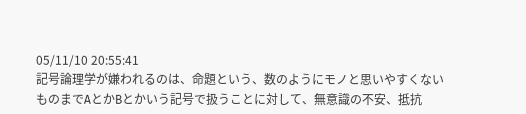05/11/10 20:55:41
記号論理学が嫌われるのは、命題という、数のようにモノと思いやすくない
ものまでAとかBとかいう記号で扱うことに対して、無意識の不安、抵抗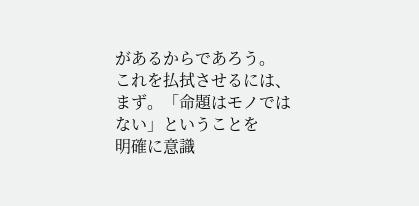があるからであろう。
これを払拭させるには、まず。「命題はモノではない」ということを
明確に意識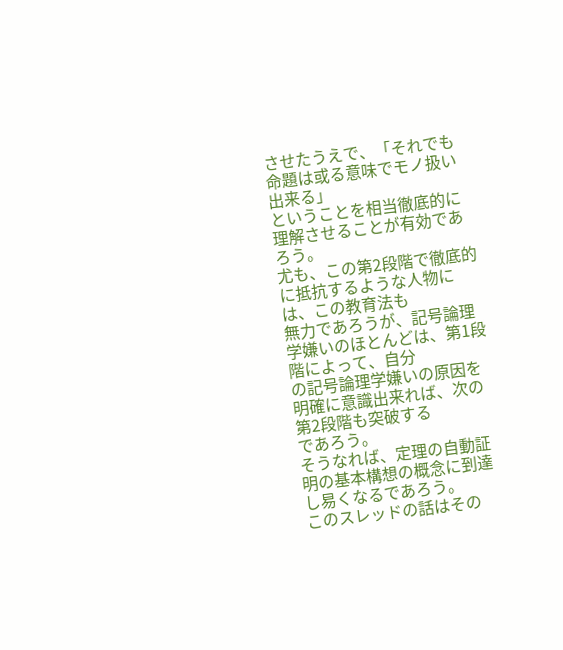させたうえで、「それでも命題は或る意味でモノ扱い出来る」
ということを相当徹底的に理解させることが有効であろう。
尤も、この第2段階で徹底的に抵抗するような人物には、この教育法も
無力であろうが、記号論理学嫌いのほとんどは、第1段階によって、自分
の記号論理学嫌いの原因を明確に意識出来れば、次の第2段階も突破する
であろう。
そうなれば、定理の自動証明の基本構想の概念に到達し易くなるであろう。
このスレッドの話はその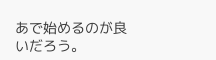あで始めるのが良いだろう。